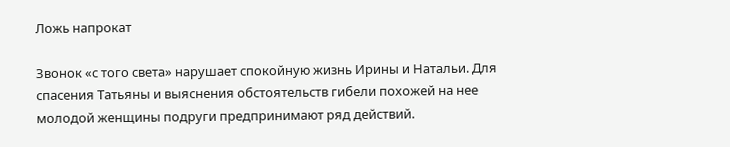Ложь напрокат

Звонок «с того света» нарушает спокойную жизнь Ирины и Натальи. Для спасения Татьяны и выяснения обстоятельств гибели похожей на нее молодой женщины подруги предпринимают ряд действий.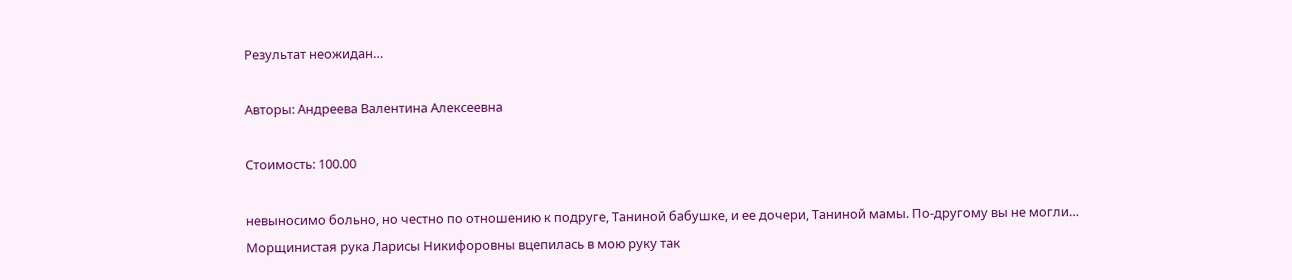Результат неожидан…

Авторы: Андреева Валентина Алексеевна

Стоимость: 100.00

невыносимо больно, но честно по отношению к подруге, Таниной бабушке, и ее дочери, Таниной мамы. По-другому вы не могли…
Морщинистая рука Ларисы Никифоровны вцепилась в мою руку так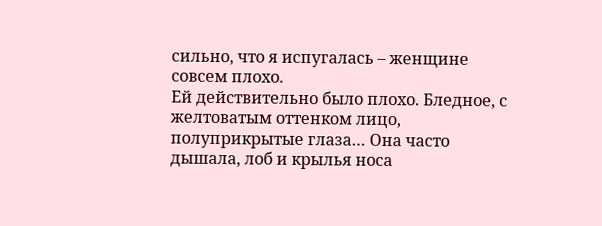сильно, что я испугалась – женщине совсем плохо.
Ей действительно было плохо. Бледное, с желтоватым оттенком лицо, полуприкрытые глаза… Она часто дышала, лоб и крылья носа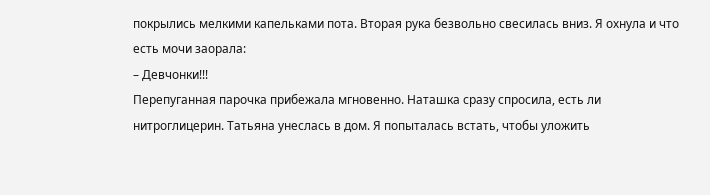покрылись мелкими капельками пота. Вторая рука безвольно свесилась вниз. Я охнула и что есть мочи заорала:
– Девчонки!!!
Перепуганная парочка прибежала мгновенно. Наташка сразу спросила, есть ли нитроглицерин. Татьяна унеслась в дом. Я попыталась встать, чтобы уложить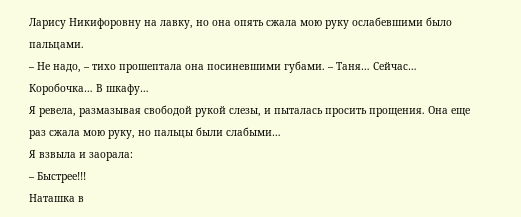Ларису Никифоровну на лавку, но она опять сжала мою руку ослабевшими было пальцами.
– Не надо, – тихо прошептала она посиневшими губами. – Таня… Сейчас… Коробочка… В шкафу…
Я ревела, размазывая свободой рукой слезы, и пыталась просить прощения. Она еще раз сжала мою руку, но пальцы были слабыми…
Я взвыла и заорала:
– Быстрее!!!
Наташка в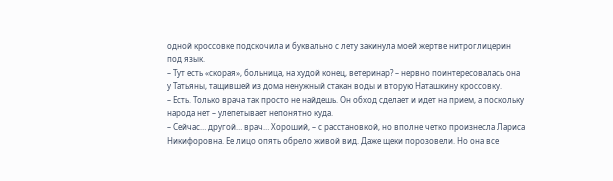одной кроссовке подскочила и буквально с лету закинула моей жертве нитроглицерин под язык.
– Тут есть «скорая», больница, на худой конец, ветеринар? – нервно поинтересовалась она у Татьяны, тащившей из дома ненужный стакан воды и вторую Наташкину кроссовку.
– Есть. Только врача так просто не найдешь. Он обход сделает и идет на прием, а поскольку народа нет – улепетывает непонятно куда.
– Сейчас… другой… врач… Хороший, – с расстановкой, но вполне четко произнесла Лариса Никифоровна. Ее лицо опять обрело живой вид. Даже щеки порозовели. Но она все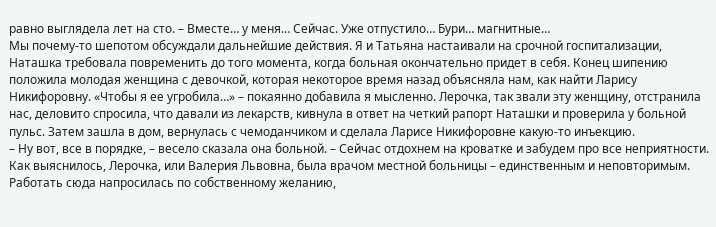равно выглядела лет на сто. – Вместе… у меня… Сейчас. Уже отпустило… Бури… магнитные…
Мы почему-то шепотом обсуждали дальнейшие действия. Я и Татьяна настаивали на срочной госпитализации, Наташка требовала повременить до того момента, когда больная окончательно придет в себя. Конец шипению положила молодая женщина с девочкой, которая некоторое время назад объясняла нам, как найти Ларису Никифоровну. «Чтобы я ее угробила…» – покаянно добавила я мысленно. Лерочка, так звали эту женщину, отстранила нас, деловито спросила, что давали из лекарств, кивнула в ответ на четкий рапорт Наташки и проверила у больной пульс. Затем зашла в дом, вернулась с чемоданчиком и сделала Ларисе Никифоровне какую-то инъекцию.
– Ну вот, все в порядке, – весело сказала она больной. – Сейчас отдохнем на кроватке и забудем про все неприятности.
Как выяснилось, Лерочка, или Валерия Львовна, была врачом местной больницы – единственным и неповторимым. Работать сюда напросилась по собственному желанию,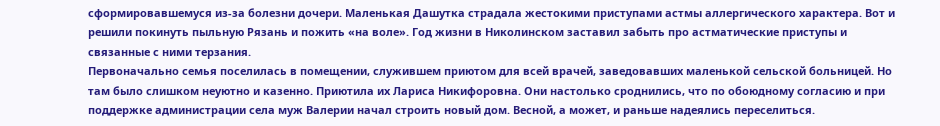сформировавшемуся из-за болезни дочери. Маленькая Дашутка страдала жестокими приступами астмы аллергического характера. Вот и решили покинуть пыльную Рязань и пожить «на воле». Год жизни в Николинском заставил забыть про астматические приступы и связанные с ними терзания.
Первоначально семья поселилась в помещении, служившем приютом для всей врачей, заведовавших маленькой сельской больницей. Но там было слишком неуютно и казенно. Приютила их Лариса Никифоровна. Они настолько сроднились, что по обоюдному согласию и при поддержке администрации села муж Валерии начал строить новый дом. Весной, а может, и раньше надеялись переселиться.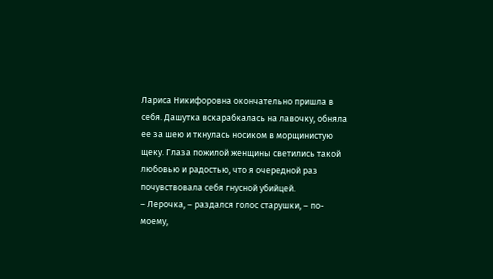Лариса Никифоровна окончательно пришла в себя. Дашутка вскарабкалась на лавочку, обняла ее за шею и ткнулась носиком в морщинистую щеку. Глаза пожилой женщины светились такой любовью и радостью, что я очередной раз почувствовала себя гнусной убийцей.
– Лерочка, – раздался голос старушки, – по-моему,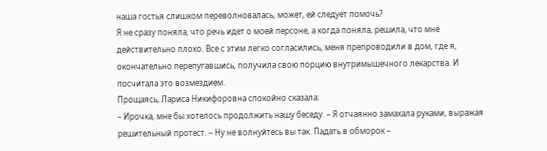наша гостья слишком переволновалась, может, ей следует помочь?
Я не сразу поняла, что речь идет о моей персоне, а когда поняла, решила, что мне действительно плохо. Все с этим легко согласились, меня препроводили в дом, где я, окончательно перепугавшись, получила свою порцию внутримышечного лекарства. И посчитала это возмездием.
Прощаясь, Лариса Никифоровна спокойно сказала:
– Ирочка, мне бы хотелось продолжить нашу беседу. – Я отчаянно замахала руками, выражая решительный протест. – Ну не волнуйтесь вы так. Падать в обморок –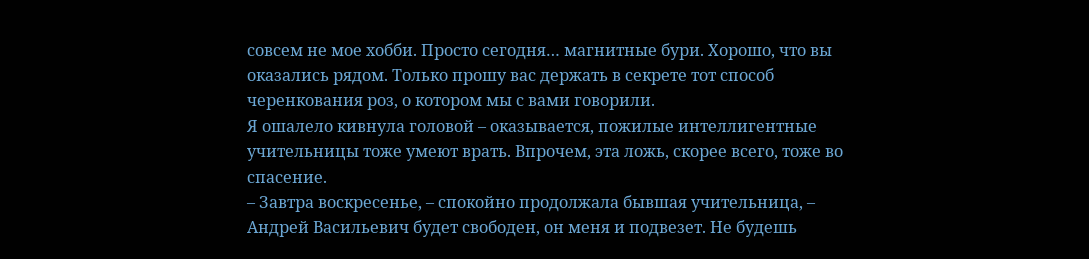совсем не мое хобби. Просто сегодня… магнитные бури. Хорошо, что вы оказались рядом. Только прошу вас держать в секрете тот способ черенкования роз, о котором мы с вами говорили.
Я ошалело кивнула головой – оказывается, пожилые интеллигентные учительницы тоже умеют врать. Впрочем, эта ложь, скорее всего, тоже во спасение.
– Завтра воскресенье, – спокойно продолжала бывшая учительница, – Андрей Васильевич будет свободен, он меня и подвезет. Не будешь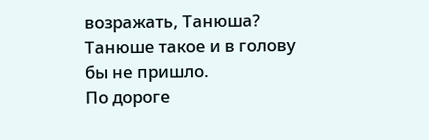возражать, Танюша?
Танюше такое и в голову бы не пришло.
По дороге